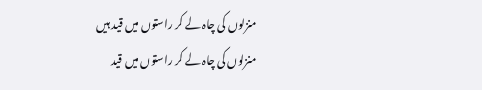منزلوں کی چاہ لے کر راستوں میں قید ہیں
منزلوں کی چاہ لے کر راستوں میں قید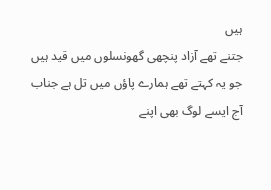ہیں
جتنے تھے آزاد پنچھی گھونسلوں میں قید ہیں
جو یہ کہتے تھے ہمارے پاؤں میں تل ہے جناب
آج ایسے لوگ بھی اپنے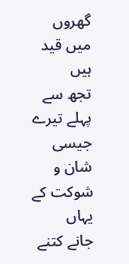گھروں میں قید ہیں
تجھ سے پہلے تیرے جیسی شان و شوکت کے یہاں
جانے کتنے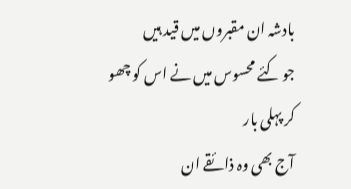بادشہ ان مقبروں میں قید ہیں
جو کئے محسوس میں نے اس کو چھو کر پہلی بار
آج بھی وہ ذائقے ان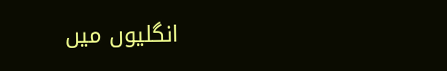انگلیوں میں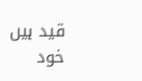قید ہیں
خود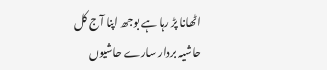اٹھانا پڑ رہا ہے بوجھ اپنا آج کل
حاشیہ بردار سارے حاشیوں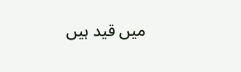میں قید ہیں